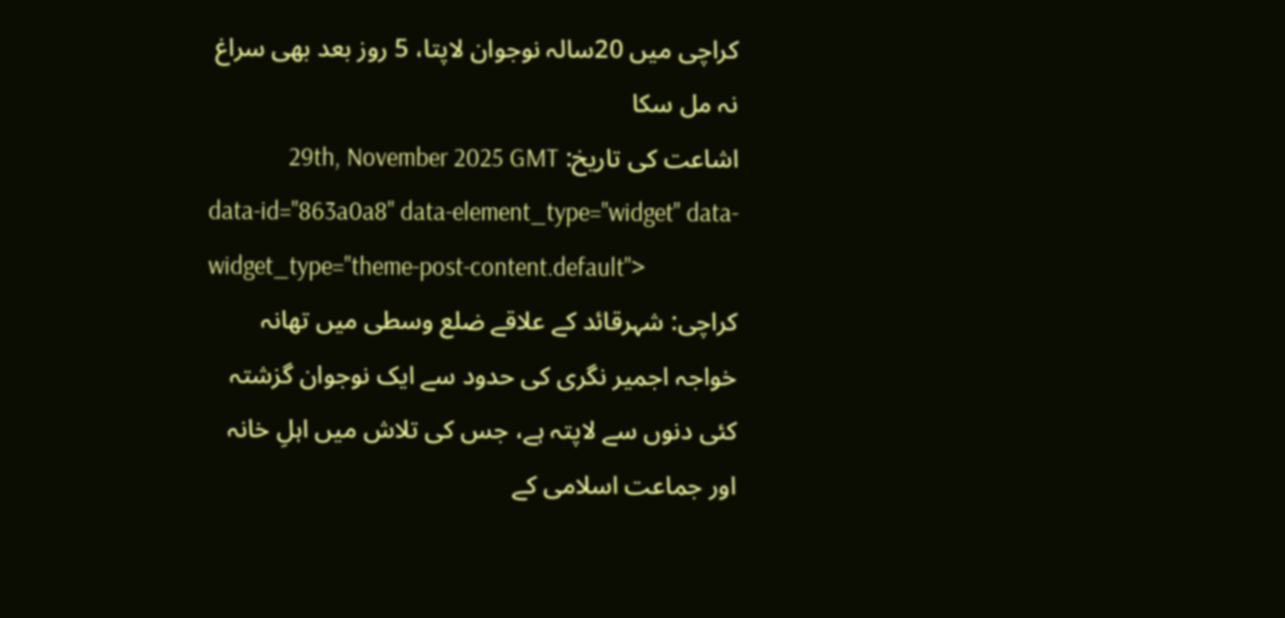کراچی میں 20سالہ نوجوان لاپتا، 5 روز بعد بھی سراغ نہ مل سکا
اشاعت کی تاریخ: 29th, November 2025 GMT
data-id="863a0a8" data-element_type="widget" data-widget_type="theme-post-content.default">
کراچی: شہرقائد کے علاقے ضلع وسطی میں تھانہ خواجہ اجمیر نگری کی حدود سے ایک نوجوان گزشتہ کئی دنوں سے لاپتہ ہے، جس کی تلاش میں اہلِ خانہ اور جماعت اسلامی کے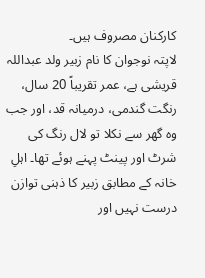کارکنان مصروف ہیں۔
لاپتہ نوجوان کا نام زبیر ولد عبداللہ قریشی ہے، عمر تقریباً 20 سال، رنگت گندمی، درمیانہ قد، اور جب وہ گھر سے نکلا تو لال رنگ کی شرٹ اور پینٹ پہنے ہوئے تھا۔ اہلِ خانہ کے مطابق زبیر کا ذہنی توازن درست نہیں اور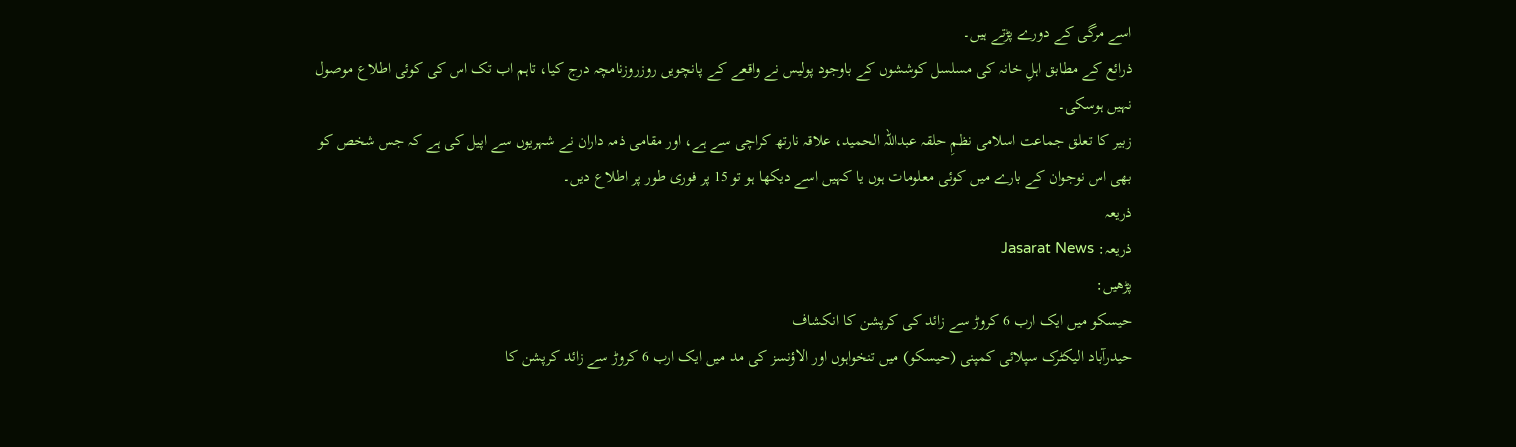اسے مرگی کے دورے پڑتے ہیں۔
ذرائع کے مطابق اہلِ خانہ کی مسلسل کوششوں کے باوجود پولیس نے واقعے کے پانچویں روزروزنامچہ درج کیا، تاہم اب تک اس کی کوئی اطلاع موصول نہیں ہوسکی۔
زبیر کا تعلق جماعت اسلامی نظمِ حلقہ عبداللہ الحمید، علاقہ نارتھ کراچی سے ہے، اور مقامی ذمہ داران نے شہریوں سے اپیل کی ہے کہ جس شخص کو بھی اس نوجوان کے بارے میں کوئی معلومات ہوں یا کہیں اسے دیکھا ہو تو 15 پر فوری طور پر اطلاع دیں۔
ذریعہ
ذریعہ: Jasarat News
پڑھیں:
حیسکو میں ایک ارب 6 کروڑ سے زائد کی کرپشن کا انکشاف
حیدرآباد الیکٹرک سپلائی کمپنی (حیسکو) میں تنخواہوں اور الاؤنسز کی مد میں ایک ارب 6 کروڑ سے زائد کرپشن کا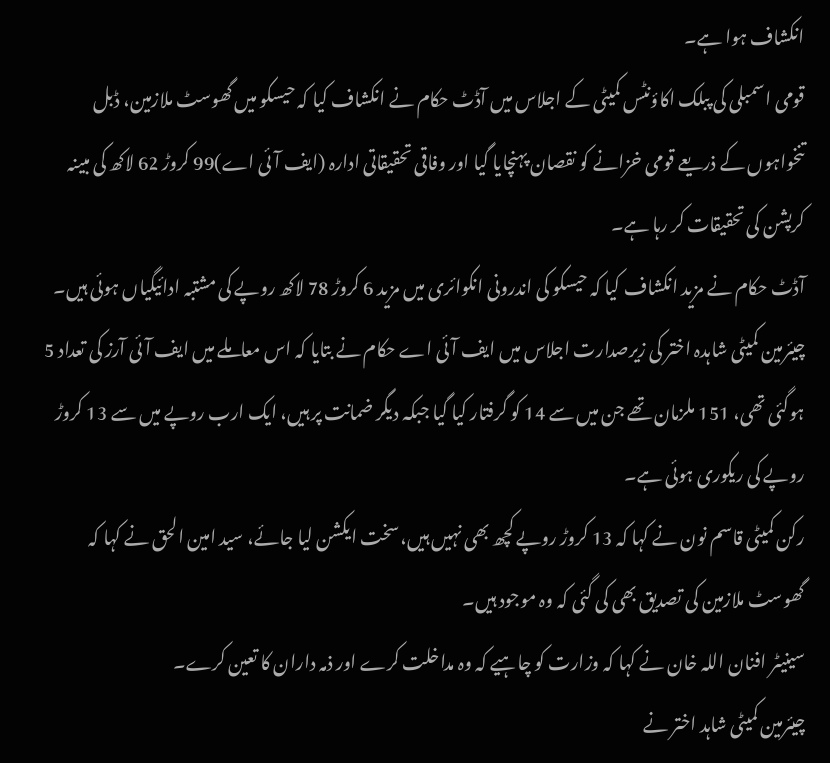انکشاف ہوا ہے۔
قومی اسمبلی کی پبلک اکاؤنٹس کمیٹی کے اجلاس میں آڈٹ حکام نے انکشاف کیا کہ حیسکو میں گھوسٹ ملازمین، ڈبل تنخواہوں کے ذریعے قومی خزانے کو نقصان پہنچایا گیا اور وفاقی تحقیقاتی ادارہ (ایف آئی اے)99 کروڑ 62 لاکھ کی مبینہ کرپشن کی تحقیقات کر رہا ہے۔
آڈٹ حکام نے مزید انکشاف کیا کہ حیسکو کی اندرونی انکوائری میں مزید 6 کروڑ 78 لاکھ روپے کی مشتبہ ادائیگیاں ہوئی ہیں۔
چیئرمین کمیٹی شاہدہ اختر کی زیرصدارت اجلاس میں ایف آئی اے حکام نے بتایا کہ اس معاملے میں ایف آئی آرز کی تعداد 5 ہوگئی تھی، 151 ملزمان تھے جن میں سے 14 کو گرفتار کیا گیا جبکہ دیگر ضمانت پر ہیں، ایک ارب روپے میں سے 13 کروڑ روپے کی ریکوری ہوئی ہے۔
رکن کمیٹی قاسم نون نے کہا کہ 13 کروڑ روپے کچھ بھی نہیں ہیں، سخت ایکشن لیا جائے، سید امین الحق نے کہا کہ گھوسٹ ملازمین کی تصدیق بھی کی گئی کہ وہ موجود ہیں۔
سینیٹر افنان اللہ خان نے کہا کہ وزارت کو چاہیے کہ وہ مداخلت کرے اور ذمہ داران کا تعین کرے۔
چیئرمین کمیٹی شاہد اختر نے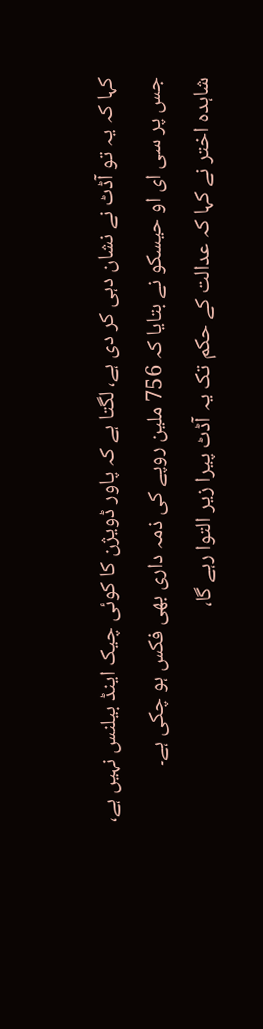کہا کہ یہ تو آڈٹ نے نشان دہی کر دی ہے، لگتا ہے کہ پاور ڈویژن کا کوئی چیک اینڈ بیلنس نہیں ہے، جس پر سی ای او حیسکو نے بتایا کہ 756 ملین روپے کی ذمہ داری بھی فکس ہو چکی ہے۔
شاہدہ اختر نے کہا کہ عدالت کے حکم تک یہ آڈٹ پیرا زیر التوا رہے گا،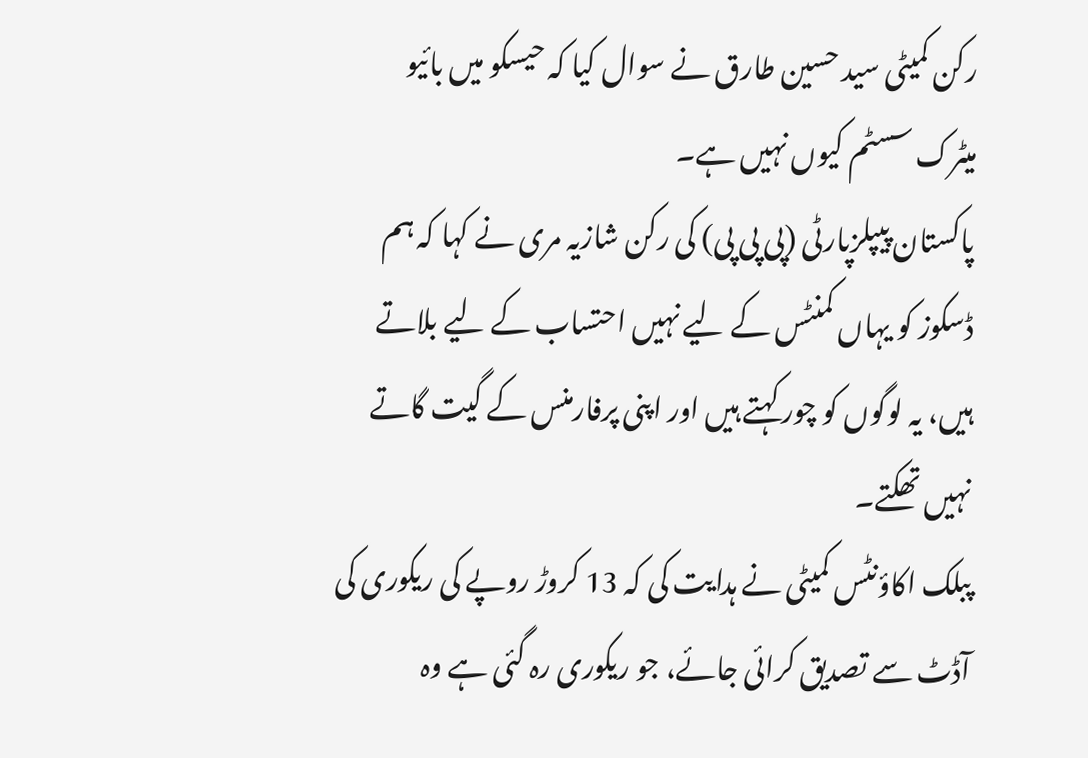رکن کمیٹی سید حسین طارق نے سوال کیا کہ حیسکو میں بائیو میٹرک سسٹم کیوں نہیں ہے۔
پاکستان پیپلزپارٹی (پی پی پی) کی رکن شازیہ مری نے کہا کہ ہم ڈسکوز کو یہاں کمنٹس کے لیے نہیں احتساب کے لیے بلاتے ہیں، یہ لوگوں کو چور کہتے ہیں اور اپنی پرفارمنس کے گیت گاتے نہیں تھکتے۔
پبلک اکاؤنٹس کمیٹی نے ہدایت کی کہ 13 کروڑ روپے کی ریکوری کی آڈٹ سے تصدیق کرائی جائے، جو ریکوری رہ گئی ہے وہ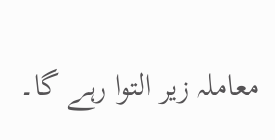معاملہ زیر التوا رہے گا۔